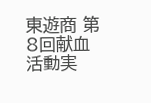東遊商 第8回献血活動実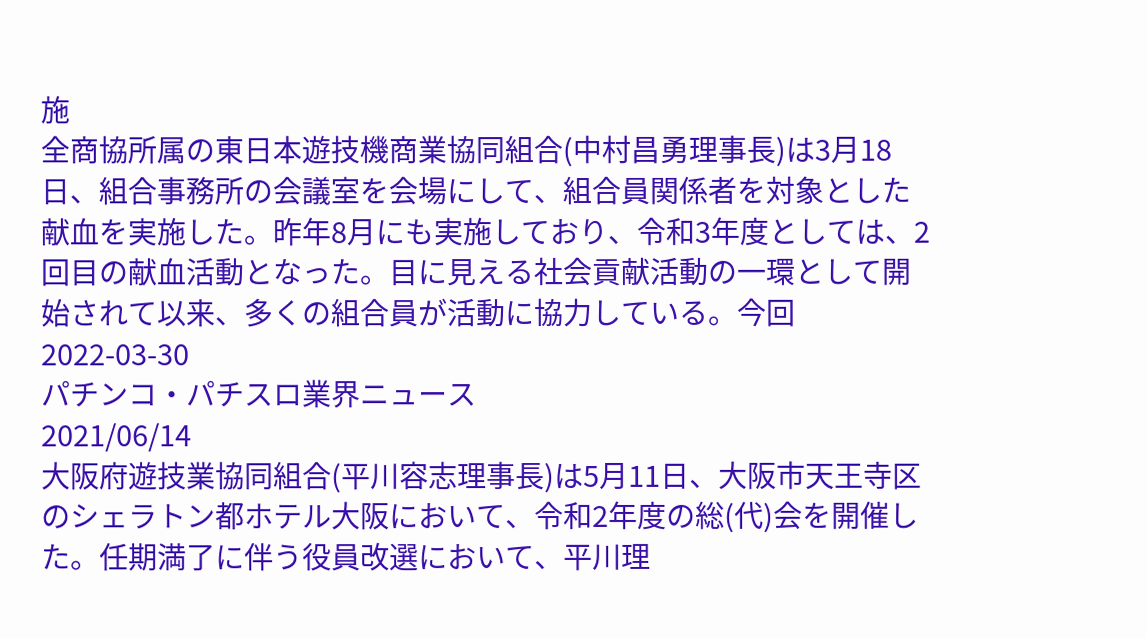施
全商協所属の東日本遊技機商業協同組合(中村昌勇理事長)は3月18日、組合事務所の会議室を会場にして、組合員関係者を対象とした献血を実施した。昨年8月にも実施しており、令和3年度としては、2回目の献血活動となった。目に見える社会貢献活動の一環として開始されて以来、多くの組合員が活動に協力している。今回
2022-03-30
パチンコ・パチスロ業界ニュース
2021/06/14
大阪府遊技業協同組合(平川容志理事長)は5月11日、大阪市天王寺区のシェラトン都ホテル大阪において、令和2年度の総(代)会を開催した。任期満了に伴う役員改選において、平川理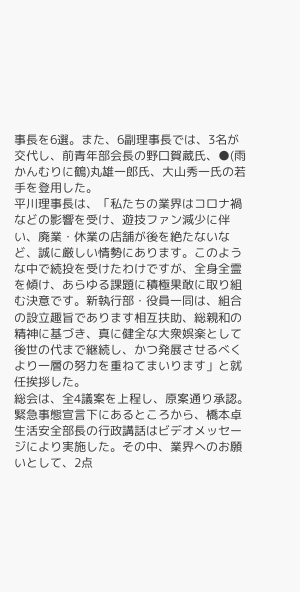事長を6選。また、6副理事長では、3名が交代し、前青年部会長の野口賀蔵氏、●(雨かんむりに鶴)丸雄一郎氏、大山秀一氏の若手を登用した。
平川理事長は、「私たちの業界はコロナ禍などの影響を受け、遊技ファン減少に伴い、廃業・休業の店舗が後を絶たないなど、誠に厳しい情勢にあります。このような中で続投を受けたわけですが、全身全霊を傾け、あらゆる課題に積極果敢に取り組む決意です。新執行部・役員一同は、組合の設立趣旨であります相互扶助、総親和の精神に基づき、真に健全な大衆娯楽として後世の代まで継続し、かつ発展させるべくより一層の努力を重ねてまいります」と就任挨拶した。
総会は、全4議案を上程し、原案通り承認。緊急事態宣言下にあるところから、橋本卓生活安全部長の行政講話はビデオメッセージにより実施した。その中、業界へのお願いとして、2点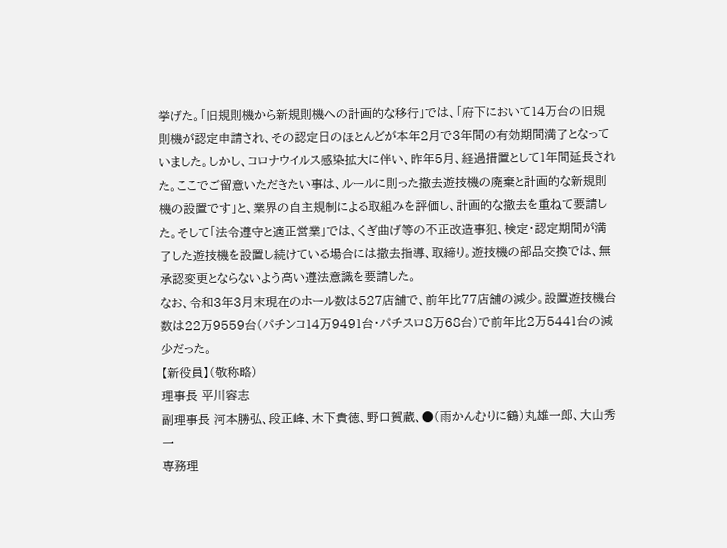挙げた。「旧規則機から新規則機への計画的な移行」では、「府下において14万台の旧規則機が認定申請され、その認定日のほとんどが本年2月で3年間の有効期間満了となっていました。しかし、コロナウイルス感染拡大に伴い、昨年5月、経過措置として1年間延長された。ここでご留意いただきたい事は、ルールに則った撤去遊技機の廃棄と計画的な新規則機の設置です」と、業界の自主規制による取組みを評価し、計画的な撤去を重ねて要請した。そして「法令遵守と適正営業」では、くぎ曲げ等の不正改造事犯、検定・認定期間が満了した遊技機を設置し続けている場合には撤去指導、取締り。遊技機の部品交換では、無承認変更とならないよう高い遵法意識を要請した。
なお、令和3年3月末現在のホール数は527店舗で、前年比77店舗の減少。設置遊技機台数は22万9559台(パチンコ14万9491台・パチスロ8万68台)で前年比2万5441台の減少だった。
【新役員】(敬称略)
理事長 平川容志
副理事長 河本勝弘、段正峰、木下貴徳、野口賀蔵、●(雨かんむりに鶴)丸雄一郎、大山秀一
専務理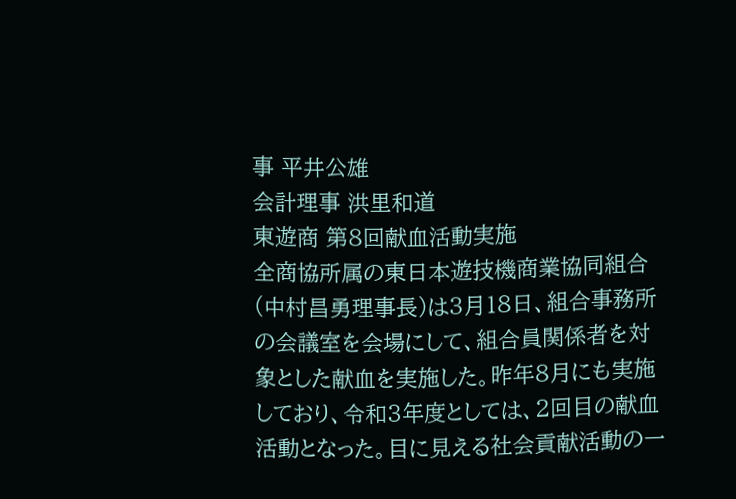事 平井公雄
会計理事 洪里和道
東遊商 第8回献血活動実施
全商協所属の東日本遊技機商業協同組合(中村昌勇理事長)は3月18日、組合事務所の会議室を会場にして、組合員関係者を対象とした献血を実施した。昨年8月にも実施しており、令和3年度としては、2回目の献血活動となった。目に見える社会貢献活動の一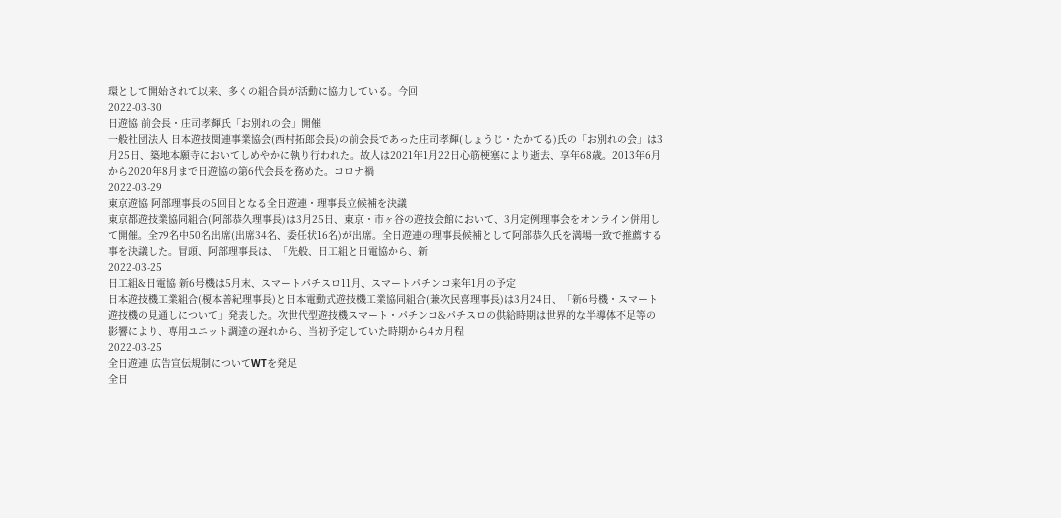環として開始されて以来、多くの組合員が活動に協力している。今回
2022-03-30
日遊協 前会長・庄司孝輝氏「お別れの会」開催
一般社団法人 日本遊技関連事業協会(西村拓郎会長)の前会長であった庄司孝輝(しょうじ・たかてる)氏の「お別れの会」は3月25日、築地本願寺においてしめやかに執り行われた。故人は2021年1月22日心筋梗塞により逝去、享年68歳。2013年6月から2020年8月まで日遊協の第6代会長を務めた。コロナ禍
2022-03-29
東京遊協 阿部理事長の5回目となる全日遊連・理事長立候補を決議
東京都遊技業協同組合(阿部恭久理事長)は3月25日、東京・市ヶ谷の遊技会館において、3月定例理事会をオンライン併用して開催。全79名中50名出席(出席34名、委任状16名)が出席。全日遊連の理事長候補として阿部恭久氏を満場一致で推薦する事を決議した。冒頭、阿部理事長は、「先般、日工組と日電協から、新
2022-03-25
日工組&日電協 新6号機は5月末、スマートパチスロ11月、スマートパチンコ来年1月の予定
日本遊技機工業組合(榎本善紀理事長)と日本電動式遊技機工業協同組合(兼次民喜理事長)は3月24日、「新6号機・スマート遊技機の見通しについて」発表した。次世代型遊技機スマート・パチンコ&パチスロの供給時期は世界的な半導体不足等の影響により、専用ユニット調達の遅れから、当初予定していた時期から4カ月程
2022-03-25
全日遊連 広告宣伝規制についてWTを発足
全日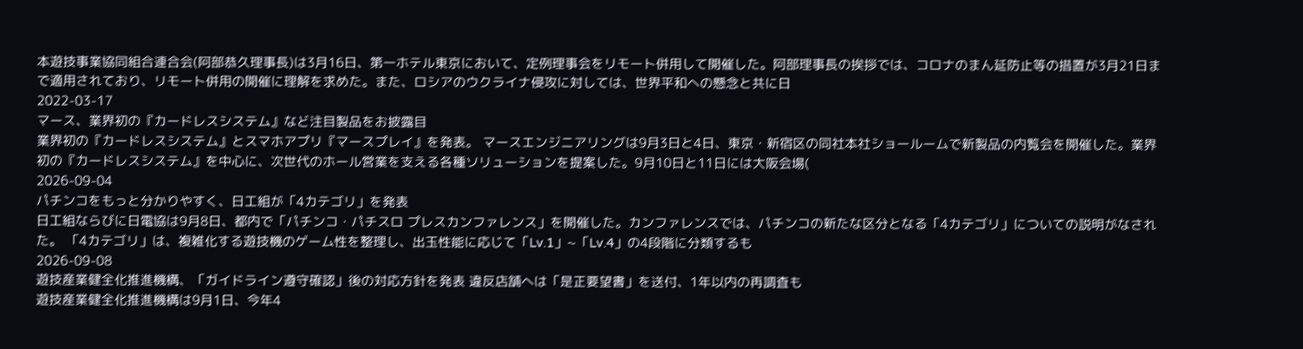本遊技事業協同組合連合会(阿部恭久理事長)は3月16日、第一ホテル東京において、定例理事会をリモート併用して開催した。阿部理事長の挨拶では、コロナのまん延防止等の措置が3月21日まで適用されており、リモート併用の開催に理解を求めた。また、ロシアのウクライナ侵攻に対しては、世界平和への懸念と共に日
2022-03-17
マース、業界初の『カードレスシステム』など注目製品をお披露目
業界初の『カードレスシステム』とスマホアプリ『マースプレイ』を発表。 マースエンジニアリングは9月3日と4日、東京・新宿区の同社本社ショールームで新製品の内覧会を開催した。業界初の『カードレスシステム』を中心に、次世代のホール営業を支える各種ソリューションを提案した。9月10日と11日には大阪会場(
2026-09-04
パチンコをもっと分かりやすく、日工組が「4カテゴリ」を発表
日工組ならびに日電協は9月8日、都内で「パチンコ・パチスロ プレスカンファレンス」を開催した。カンファレンスでは、パチンコの新たな区分となる「4カテゴリ」についての説明がなされた。 「4カテゴリ」は、複雑化する遊技機のゲーム性を整理し、出玉性能に応じて「Lv.1」~「Lv.4」の4段階に分類するも
2026-09-08
遊技産業健全化推進機構、「ガイドライン遵守確認」後の対応方針を発表 違反店舗へは「是正要望書」を送付、1年以内の再調査も
遊技産業健全化推進機構は9月1日、今年4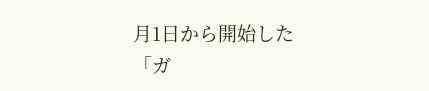月1日から開始した「ガ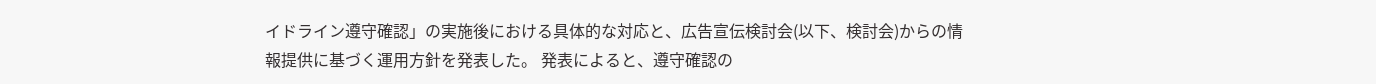イドライン遵守確認」の実施後における具体的な対応と、広告宣伝検討会(以下、検討会)からの情報提供に基づく運用方針を発表した。 発表によると、遵守確認の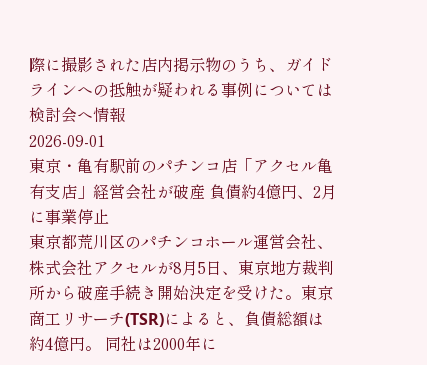際に撮影された店内掲示物のうち、ガイドラインへの抵触が疑われる事例については検討会へ情報
2026-09-01
東京・亀有駅前のパチンコ店「アクセル亀有支店」経営会社が破産 負債約4億円、2月に事業停止
東京都荒川区のパチンコホール運営会社、株式会社アクセルが8月5日、東京地方裁判所から破産手続き開始決定を受けた。東京商工リサーチ(TSR)によると、負債総額は約4億円。 同社は2000年に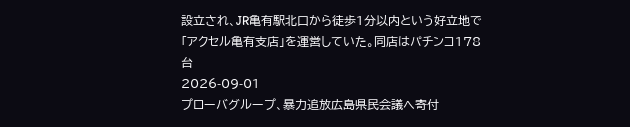設立され、JR亀有駅北口から徒歩1分以内という好立地で「アクセル亀有支店」を運営していた。同店はパチンコ178台
2026-09-01
プローバグループ、暴力追放広島県民会議へ寄付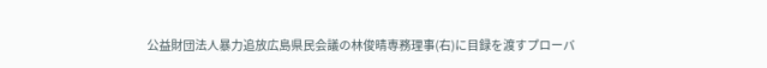公益財団法人暴力追放広島県民会議の林俊晴専務理事(右)に目録を渡すプローバ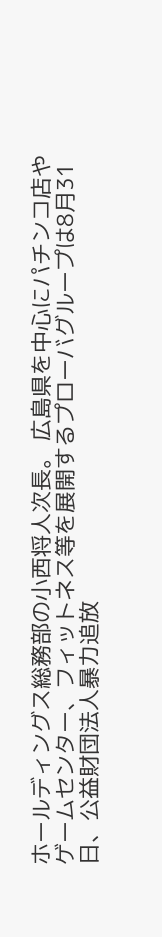ホールディングス総務部の小西将人次長。 広島県を中心にパチンコ店やゲームセンター、フィットネス等を展開するプローバグループは8月31日、公益財団法人暴力追放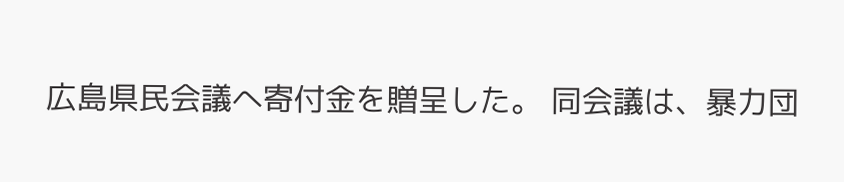広島県民会議へ寄付金を贈呈した。 同会議は、暴力団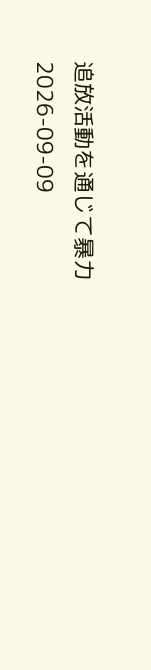追放活動を通じて暴力
2026-09-09